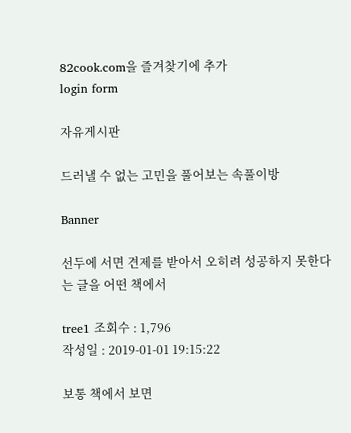82cook.com을 즐겨찾기에 추가
login form

자유게시판

드러낼 수 없는 고민을 풀어보는 속풀이방

Banner

선두에 서면 견제를 받아서 오히려 성공하지 못한다는 글을 어떤 책에서

tree1 조회수 : 1,796
작성일 : 2019-01-01 19:15:22

보통 책에서 보면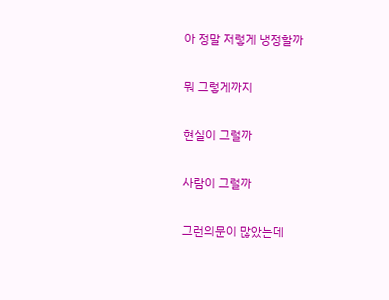아 정말 저렇게 냉정할까

뭐 그렇게까지

현실이 그럴까

사람이 그럴까

그런의문이 많았는데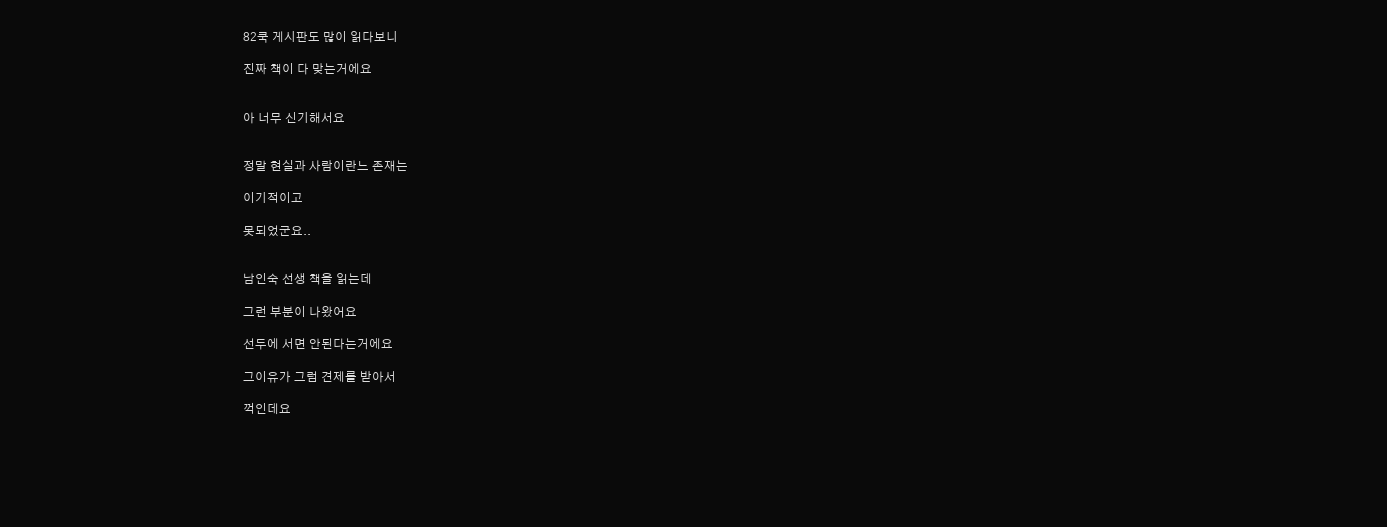82쿡 게시판도 많이 읽다보니

진짜 책이 다 맞는거에요


아 너무 신기해서요


정말 현실과 사람이란느 존재는

이기적이고

못되었군요..


남인숙 선생 책을 읽는데

그런 부분이 나왔어요

선두에 서면 안된다는거에요

그이유가 그럼 견제를 받아서

꺽인데요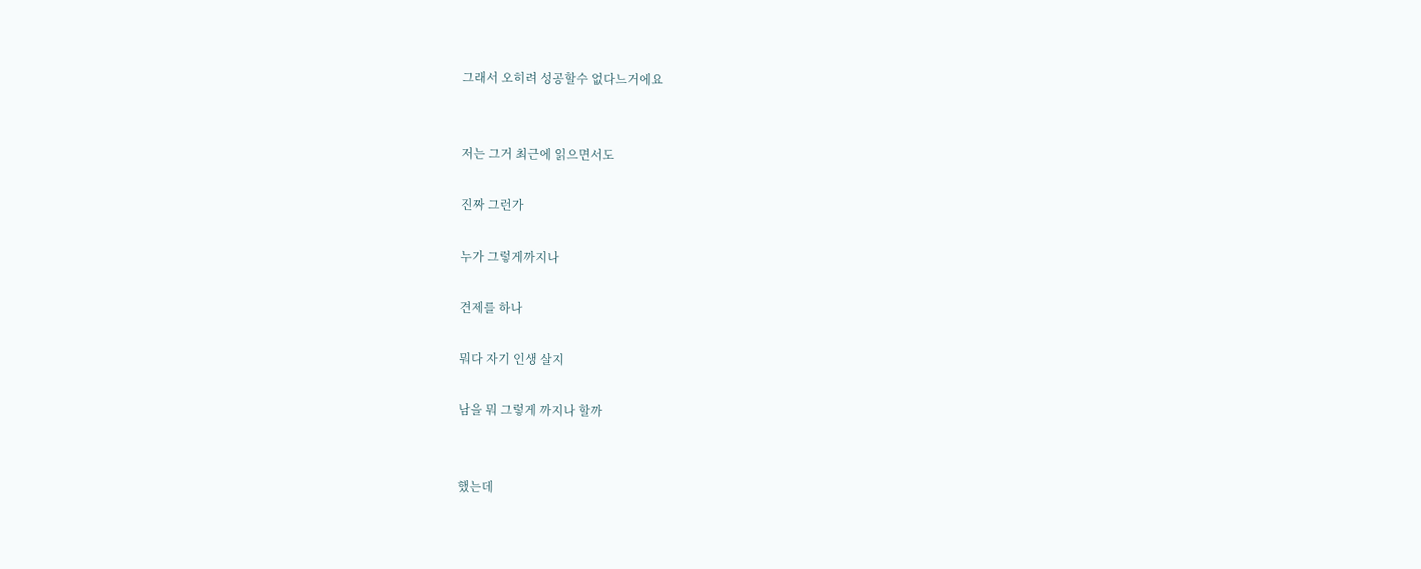그래서 오히려 성공할수 없다느거에요


저는 그거 최근에 읽으면서도

진짜 그런가

누가 그렇게까지나

견제를 하나

뭐다 자기 인생 살지

남을 뭐 그렇게 까지나 할까


했는데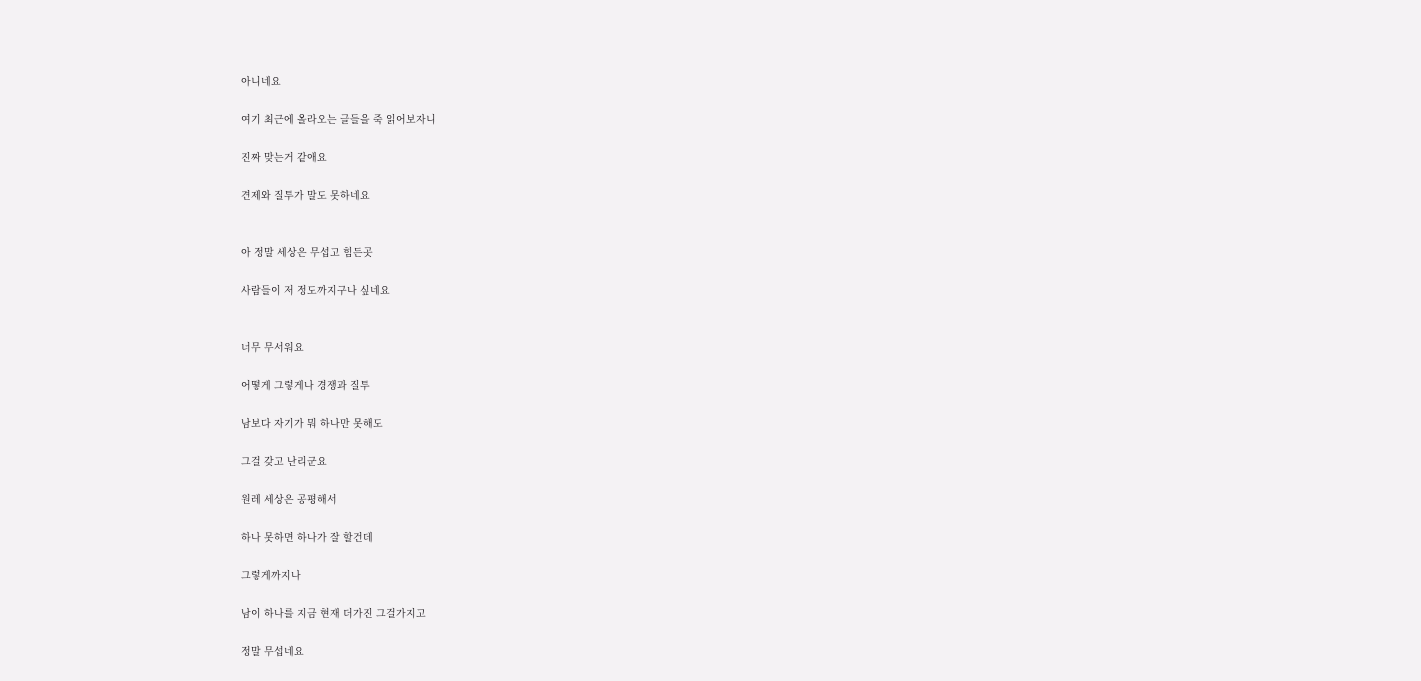아니네요

여기 최근에 올라오는 글들을 죽 읽어보자니

진짜 맞는거 같애요

견제와 질투가 말도 못하네요


아 정말 세상은 무섭고 힘든곳

사람들이 저 정도까지구나 싶네요


너무 무서워요

어떻게 그렇게나 경쟁과 질투

남보다 자기가 뭐 하나만 못해도

그걸 갖고 난리군요

원레 세상은 공평해서

하나 못하면 하나가 잘 할건데

그렇게까지나

남이 하나를 지금 현재 더가진 그걸가지고

정말 무섭네요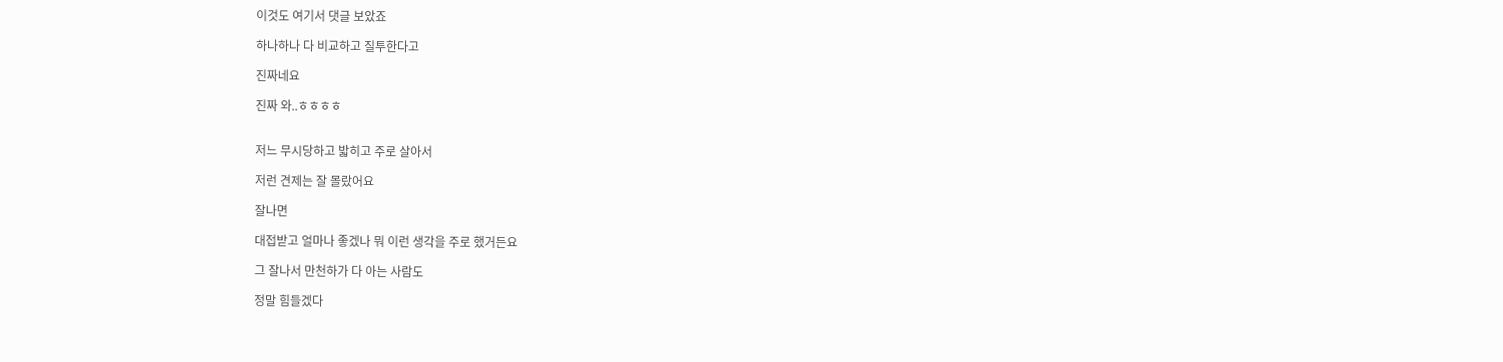이것도 여기서 댓글 보았죠

하나하나 다 비교하고 질투한다고

진짜네요

진짜 와..ㅎㅎㅎㅎ


저느 무시당하고 밟히고 주로 살아서

저런 견제는 잘 몰랐어요

잘나면

대접받고 얼마나 좋겠나 뭐 이런 생각을 주로 했거든요

그 잘나서 만천하가 다 아는 사람도

정말 힘들겠다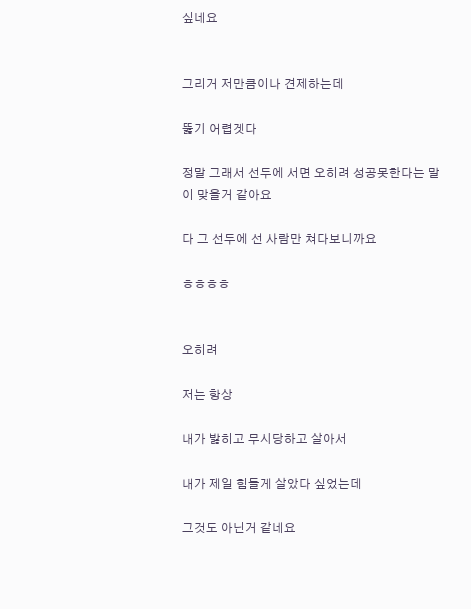싶네요


그리거 저만큼이나 견제하는데

뚫기 어렵겟다

정말 그래서 선두에 서면 오히려 성공못한다는 말이 맞을거 같아요

다 그 선두에 선 사람만 쳐다보니까요

ㅎㅎㅎㅎ


오히려

저는 항상

내가 밣히고 무시당하고 살아서

내가 제일 힘들게 살았다 싶었는데

그것도 아닌거 같네요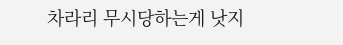차라리 무시당하는게 낫지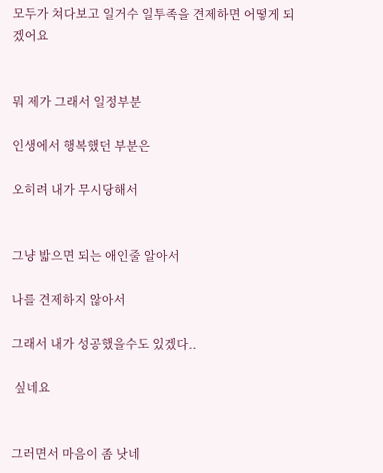모두가 쳐다보고 일거수 일투족을 견제하면 어떻게 되겠어요


뭐 제가 그래서 일정부분

인생에서 행복했던 부분은

오히려 내가 무시당해서


그냥 밟으면 되는 애인줄 알아서

나를 견제하지 않아서

그래서 내가 성공했을수도 있겠다..

 싶네요


그러면서 마음이 좀 낫네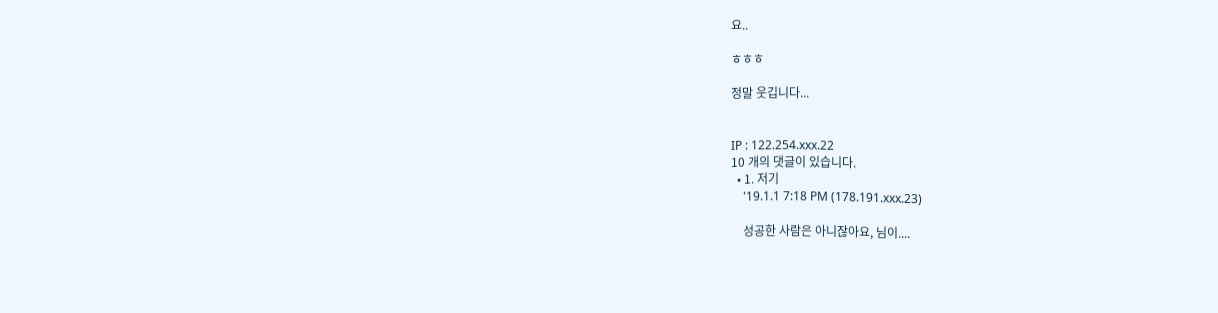요..

ㅎㅎㅎ

정말 웃깁니다...


IP : 122.254.xxx.22
10 개의 댓글이 있습니다.
  • 1. 저기
    '19.1.1 7:18 PM (178.191.xxx.23)

    성공한 사람은 아니잖아요, 님이....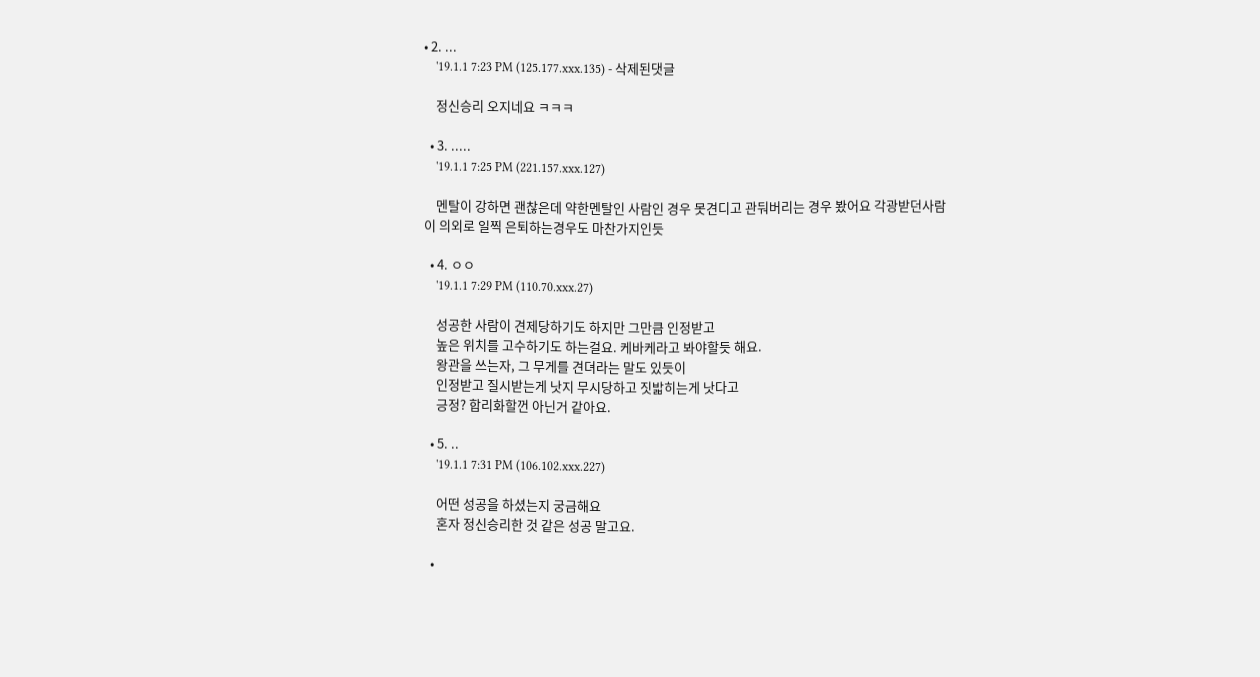• 2. ...
    '19.1.1 7:23 PM (125.177.xxx.135) - 삭제된댓글

    정신승리 오지네요 ㅋㅋㅋ

  • 3. .....
    '19.1.1 7:25 PM (221.157.xxx.127)

    멘탈이 강하면 괜찮은데 약한멘탈인 사람인 경우 못견디고 관둬버리는 경우 봤어요 각광받던사람이 의외로 일찍 은퇴하는경우도 마찬가지인듯

  • 4. ㅇㅇ
    '19.1.1 7:29 PM (110.70.xxx.27)

    성공한 사람이 견제당하기도 하지만 그만큼 인정받고
    높은 위치를 고수하기도 하는걸요. 케바케라고 봐야할듯 해요.
    왕관을 쓰는자, 그 무게를 견뎌라는 말도 있듯이
    인정받고 질시받는게 낫지 무시당하고 짓밟히는게 낫다고
    긍정? 합리화할껀 아닌거 같아요.

  • 5. ..
    '19.1.1 7:31 PM (106.102.xxx.227)

    어떤 성공을 하셨는지 궁금해요
    혼자 정신승리한 것 같은 성공 말고요.

  •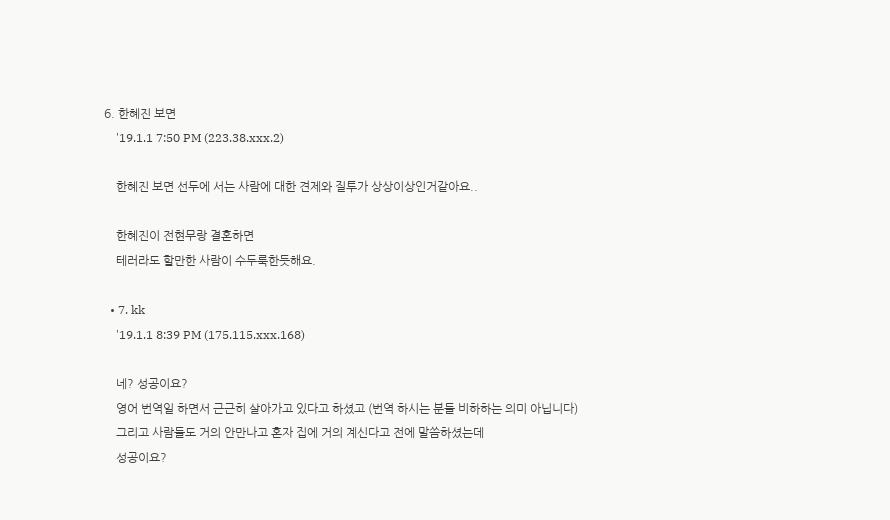6. 한혜진 보면
    '19.1.1 7:50 PM (223.38.xxx.2)

    한혜진 보면 선두에 서는 사람에 대한 견제와 질투가 상상이상인거같아요..

    한혜진이 전현무랑 결혼하면
    테러라도 할만한 사람이 수두룩한듯해요.

  • 7. kk
    '19.1.1 8:39 PM (175.115.xxx.168)

    네? 성공이요?
    영어 번역일 하면서 근근히 살아가고 있다고 하셨고 (번역 하시는 분들 비하하는 의미 아닙니다)
    그리고 사람들도 거의 안만나고 혼자 집에 거의 계신다고 전에 말씀하셨는데
    성공이요?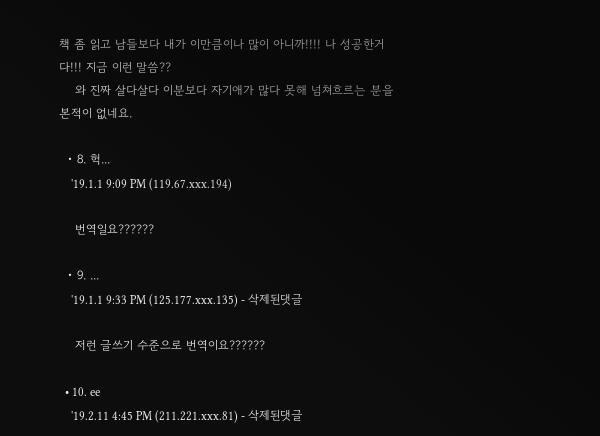책 좀 읽고 남들보다 내가 이만큼이나 많이 아니까!!!! 나 성공한거다!!! 지금 이런 말씀??
    와 진짜 살다살다 이분보다 자기애가 많다 못해 넘쳐흐르는 분을 본적이 없네요.

  • 8. 헉...
    '19.1.1 9:09 PM (119.67.xxx.194)

    번역일요??????

  • 9. ...
    '19.1.1 9:33 PM (125.177.xxx.135) - 삭제된댓글

    저런 글쓰기 수준으로 번역이요??????

  • 10. ee
    '19.2.11 4:45 PM (211.221.xxx.81) - 삭제된댓글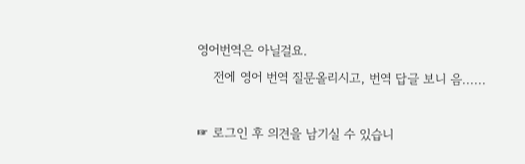영어번역은 아닐걸요.
    전에 영어 번역 질문올리시고, 번역 답글 보니 음......

☞ 로그인 후 의견을 남기실 수 있습니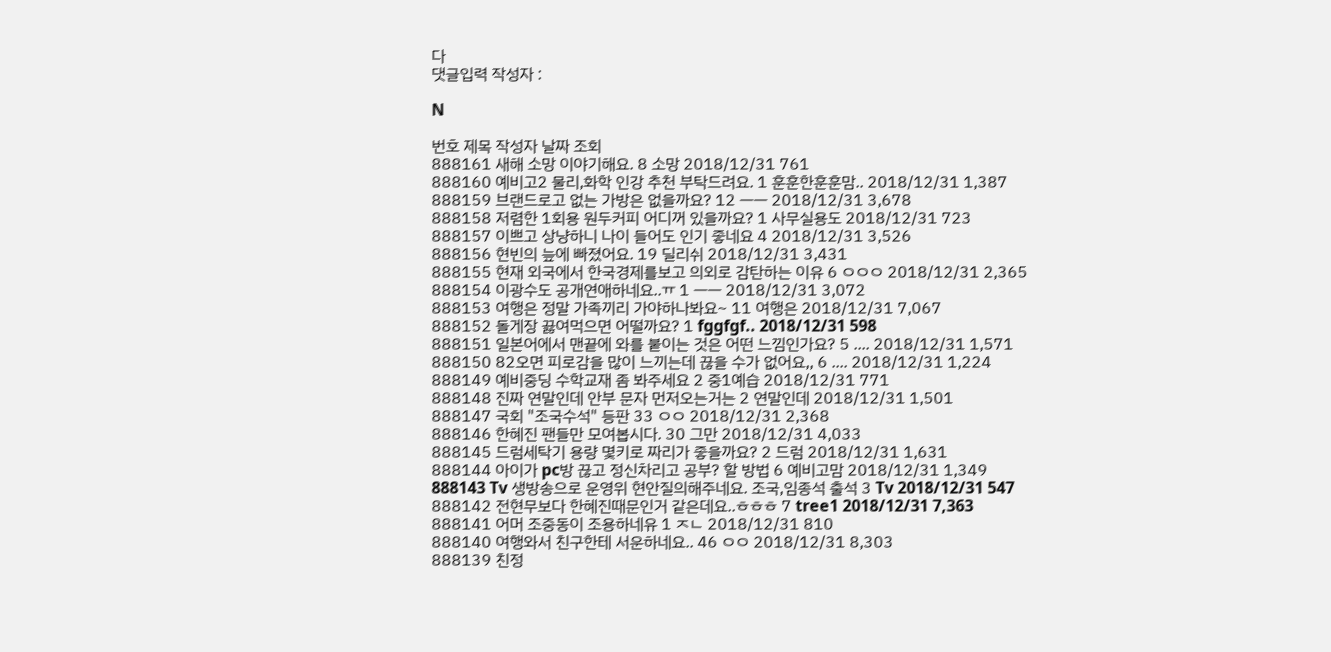다
댓글입력 작성자 :

N

번호 제목 작성자 날짜 조회
888161 새해 소망 이야기해요. 8 소망 2018/12/31 761
888160 예비고2 물리,화학 인강 추천 부탁드려요. 1 훈훈한훈훈맘.. 2018/12/31 1,387
888159 브랜드로고 없는 가방은 없을까요? 12 ㅡㅡ 2018/12/31 3,678
888158 저렴한 1회용 원두커피 어디꺼 있을까요? 1 사무실용도 2018/12/31 723
888157 이쁘고 상냥하니 나이 들어도 인기 좋네요 4 2018/12/31 3,526
888156 현빈의 늪에 빠졌어요. 19 딜리쉬 2018/12/31 3,431
888155 현재 외국에서 한국경제를보고 의외로 감탄하는 이유 6 ㅇㅇㅇ 2018/12/31 2,365
888154 이광수도 공개연애하네요..ㅠ 1 ㅡㅡ 2018/12/31 3,072
888153 여행은 정말 가족끼리 가야하나봐요~ 11 여행은 2018/12/31 7,067
888152 돌게장 끓여먹으면 어떨까요? 1 fggfgf.. 2018/12/31 598
888151 일본어에서 맨끝에 와를 붙이는 것은 어떤 느낌인가요? 5 .... 2018/12/31 1,571
888150 82오면 피로감을 많이 느끼는데 끊을 수가 없어요,, 6 .... 2018/12/31 1,224
888149 예비중딩 수학교재 좀 봐주세요 2 중1예습 2018/12/31 771
888148 진짜 연말인데 안부 문자 먼저오는거는 2 연말인데 2018/12/31 1,501
888147 국회 "조국수석" 등판 33 ㅇㅇ 2018/12/31 2,368
888146 한혜진 팬들만 모여봅시다. 30 그만 2018/12/31 4,033
888145 드럼세탁기 용량 몇키로 짜리가 좋을까요? 2 드럼 2018/12/31 1,631
888144 아이가 pc방 끊고 정신차리고 공부? 할 방법 6 예비고맘 2018/12/31 1,349
888143 Tv 생방송으로 운영위 현안질의해주네요. 조국,임종석 출석 3 Tv 2018/12/31 547
888142 전현무보다 한혜진때문인거 같은데요..ㅎㅎㅎ 7 tree1 2018/12/31 7,363
888141 어머 조중동이 조용하네유 1 ㅈㄴ 2018/12/31 810
888140 여행와서 친구한테 서운하네요.. 46 ㅇㅇ 2018/12/31 8,303
888139 친정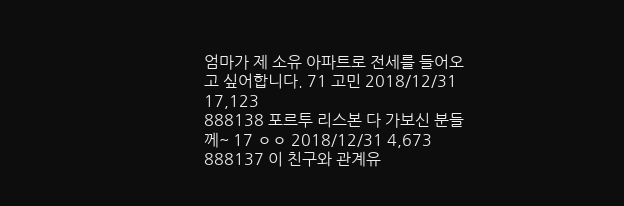엄마가 제 소유 아파트로 전세를 들어오고 싶어합니다. 71 고민 2018/12/31 17,123
888138 포르투 리스본 다 가보신 분들께~ 17 ㅇㅇ 2018/12/31 4,673
888137 이 친구와 관계유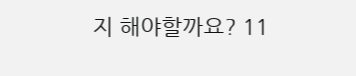지 해야할까요? 11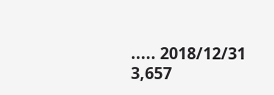..... 2018/12/31 3,657